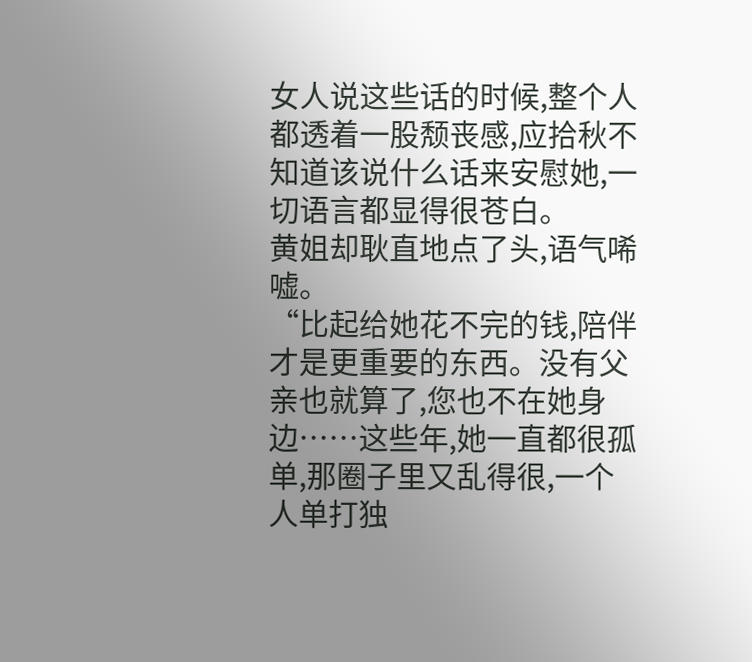女人说这些话的时候,整个人都透着一股颓丧感,应拾秋不知道该说什么话来安慰她,一切语言都显得很苍白。
黄姐却耿直地点了头,语气唏嘘。
“比起给她花不完的钱,陪伴才是更重要的东西。没有父亲也就算了,您也不在她身边……这些年,她一直都很孤单,那圈子里又乱得很,一个人单打独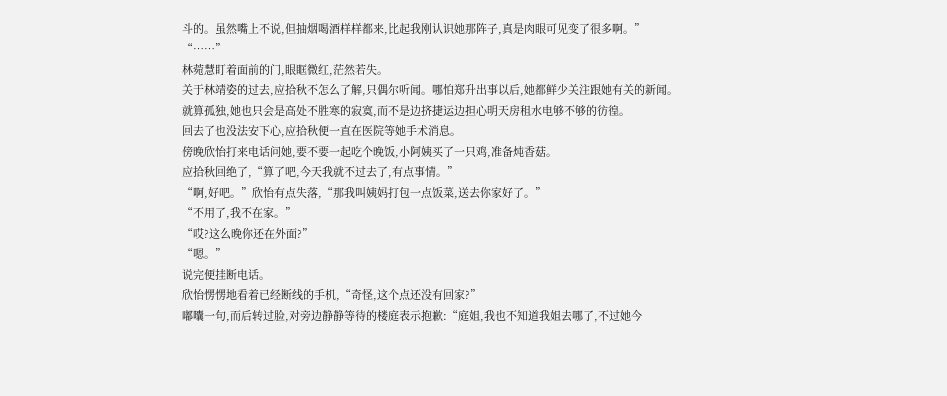斗的。虽然嘴上不说,但抽烟喝酒样样都来,比起我刚认识她那阵子,真是肉眼可见变了很多啊。”
“……”
林菀慧盯着面前的门,眼眶微红,茫然若失。
关于林靖姿的过去,应拾秋不怎么了解,只偶尔听闻。哪怕郑升出事以后,她都鲜少关注跟她有关的新闻。
就算孤独,她也只会是高处不胜寒的寂寞,而不是边挤捷运边担心明天房租水电够不够的彷徨。
回去了也没法安下心,应拾秋便一直在医院等她手术消息。
傍晚欣怡打来电话问她,要不要一起吃个晚饭,小阿姨买了一只鸡,准备炖香菇。
应拾秋回绝了,“算了吧,今天我就不过去了,有点事情。”
“啊,好吧。”欣怡有点失落,“那我叫姨妈打包一点饭菜,送去你家好了。”
“不用了,我不在家。”
“哎?这么晚你还在外面?”
“嗯。”
说完便挂断电话。
欣怡愣愣地看着已经断线的手机,“奇怪,这个点还没有回家?”
嘟囔一句,而后转过脸,对旁边静静等待的楼庭表示抱歉:“庭姐,我也不知道我姐去哪了,不过她今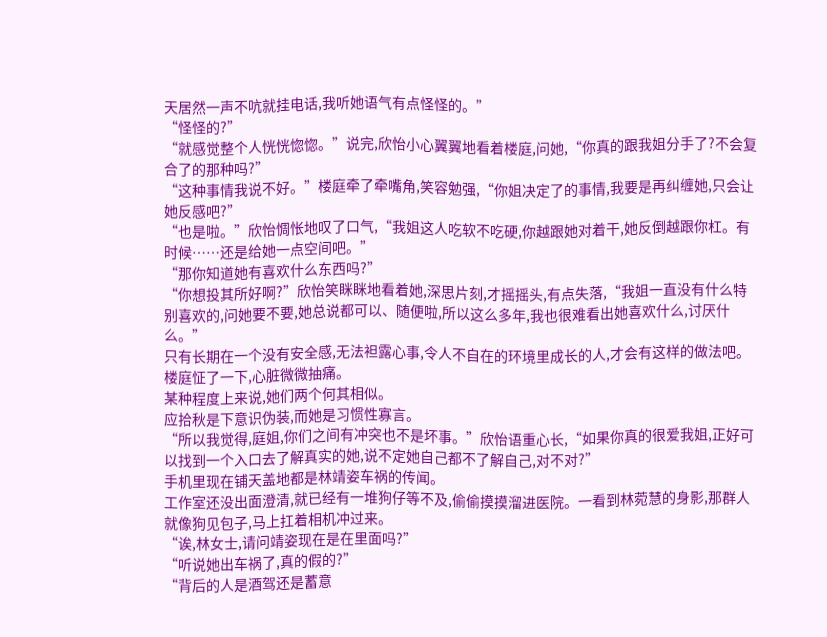天居然一声不吭就挂电话,我听她语气有点怪怪的。”
“怪怪的?”
“就感觉整个人恍恍惚惚。”说完,欣怡小心翼翼地看着楼庭,问她,“你真的跟我姐分手了?不会复合了的那种吗?”
“这种事情我说不好。”楼庭牵了牵嘴角,笑容勉强,“你姐决定了的事情,我要是再纠缠她,只会让她反感吧?”
“也是啦。”欣怡惆怅地叹了口气,“我姐这人吃软不吃硬,你越跟她对着干,她反倒越跟你杠。有时候……还是给她一点空间吧。”
“那你知道她有喜欢什么东西吗?”
“你想投其所好啊?”欣怡笑眯眯地看着她,深思片刻,才摇摇头,有点失落,“我姐一直没有什么特别喜欢的,问她要不要,她总说都可以、随便啦,所以这么多年,我也很难看出她喜欢什么,讨厌什么。”
只有长期在一个没有安全感,无法袒露心事,令人不自在的环境里成长的人,才会有这样的做法吧。
楼庭怔了一下,心脏微微抽痛。
某种程度上来说,她们两个何其相似。
应拾秋是下意识伪装,而她是习惯性寡言。
“所以我觉得,庭姐,你们之间有冲突也不是坏事。”欣怡语重心长,“如果你真的很爱我姐,正好可以找到一个入口去了解真实的她,说不定她自己都不了解自己,对不对?”
手机里现在铺天盖地都是林靖姿车祸的传闻。
工作室还没出面澄清,就已经有一堆狗仔等不及,偷偷摸摸溜进医院。一看到林菀慧的身影,那群人就像狗见包子,马上扛着相机冲过来。
“诶,林女士,请问靖姿现在是在里面吗?”
“听说她出车祸了,真的假的?”
“背后的人是酒驾还是蓄意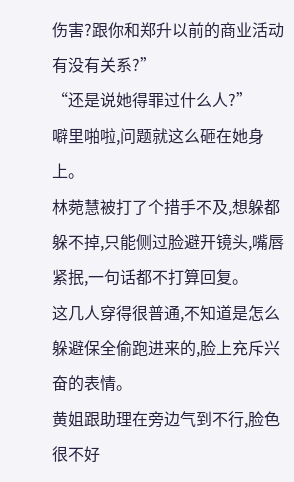伤害?跟你和郑升以前的商业活动有没有关系?”
“还是说她得罪过什么人?”
噼里啪啦,问题就这么砸在她身上。
林菀慧被打了个措手不及,想躲都躲不掉,只能侧过脸避开镜头,嘴唇紧抿,一句话都不打算回复。
这几人穿得很普通,不知道是怎么躲避保全偷跑进来的,脸上充斥兴奋的表情。
黄姐跟助理在旁边气到不行,脸色很不好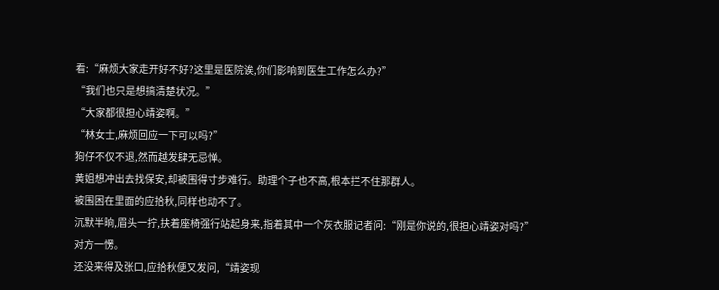看:“麻烦大家走开好不好?这里是医院诶,你们影响到医生工作怎么办?”
“我们也只是想搞清楚状况。”
“大家都很担心靖姿啊。”
“林女士,麻烦回应一下可以吗?”
狗仔不仅不退,然而越发肆无忌惮。
黄姐想冲出去找保安,却被围得寸步难行。助理个子也不高,根本拦不住那群人。
被围困在里面的应拾秋,同样也动不了。
沉默半晌,眉头一拧,扶着座椅强行站起身来,指着其中一个灰衣服记者问:“刚是你说的,很担心靖姿对吗?”
对方一愣。
还没来得及张口,应拾秋便又发问,“靖姿现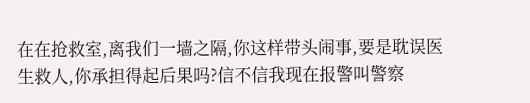在在抢救室,离我们一墙之隔,你这样带头闹事,要是耽误医生救人,你承担得起后果吗?信不信我现在报警叫警察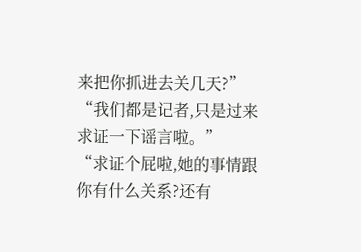来把你抓进去关几天?”
“我们都是记者,只是过来求证一下谣言啦。”
“求证个屁啦,她的事情跟你有什么关系?还有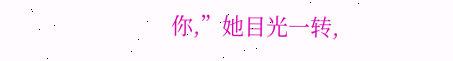你,”她目光一转,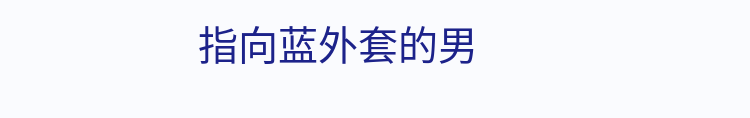指向蓝外套的男